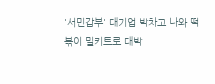'서민갑부' 대기업 박차고 나와 떡볶이 밀키트로 대박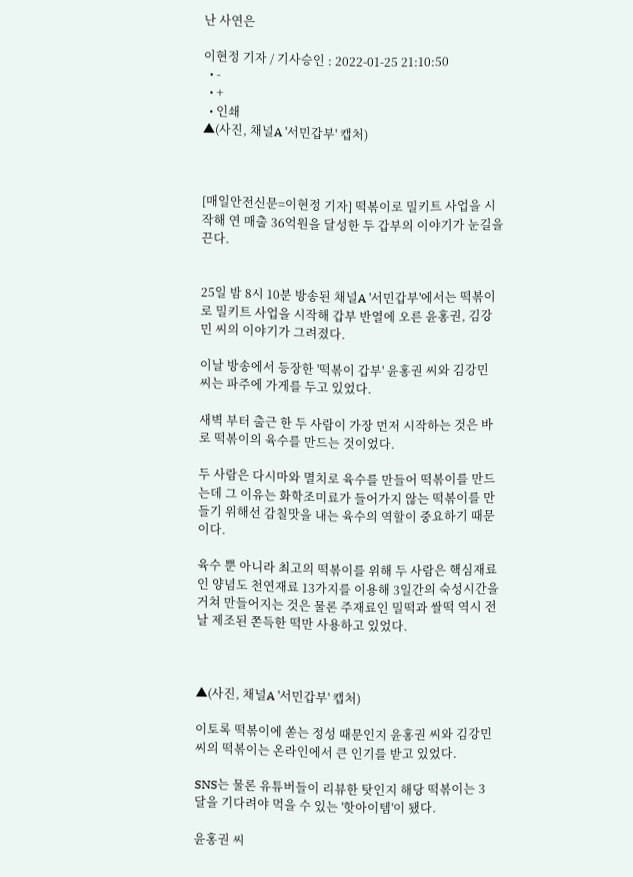난 사연은

이현정 기자 / 기사승인 : 2022-01-25 21:10:50
  • -
  • +
  • 인쇄
▲(사진, 채널A '서민갑부' 캡처)



[매일안전신문=이현정 기자] 떡볶이로 밀키트 사업을 시작해 연 매출 36억원을 달성한 두 갑부의 이야기가 눈길을 끈다.


25일 밤 8시 10분 방송된 채널A '서민갑부'에서는 떡볶이로 밀키트 사업을 시작해 갑부 반열에 오른 윤홍권, 김강민 씨의 이야기가 그려졌다.

이날 방송에서 등장한 '떡볶이 갑부' 윤홍권 씨와 김강민 씨는 파주에 가게를 두고 있었다.

새벽 부터 출근 한 두 사람이 가장 먼저 시작하는 것은 바로 떡볶이의 육수를 만드는 것이었다.

두 사람은 다시마와 멸치로 육수를 만들어 떡볶이를 만드는데 그 이유는 화학조미료가 들어가지 않는 떡볶이를 만들기 위해선 감칠맛을 내는 육수의 역할이 중요하기 때문이다.

육수 뿐 아니라 최고의 떡볶이를 위해 두 사람은 핵심재료인 양념도 천연재료 13가지를 이용해 3일간의 숙성시간을 거쳐 만들어지는 것은 물론 주재료인 밀떡과 쌀떡 역시 전날 제조된 쫀득한 떡만 사용하고 있었다.



▲(사진, 채널A '서민갑부' 캡처)

이토록 떡볶이에 쏟는 정성 때문인지 윤홍권 씨와 김강민 씨의 떡볶이는 온라인에서 큰 인기를 받고 있었다.

SNS는 물론 유튜버들이 리뷰한 탓인지 해당 떡볶이는 3달을 기다려야 먹을 수 있는 '핫아이템'이 됐다.

윤홍권 씨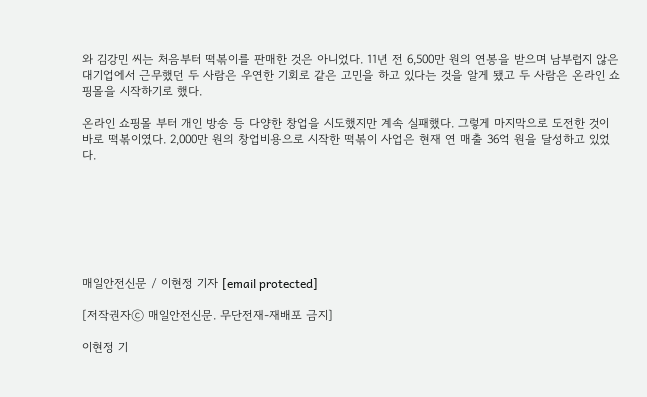와 김강민 씨는 처음부터 떡볶이를 판매한 것은 아니었다. 11년 전 6,500만 원의 연봉을 받으며 남부럽지 않은 대기업에서 근무했던 두 사람은 우연한 기회로 같은 고민을 하고 있다는 것을 알게 됐고 두 사람은 온라인 쇼핑몰을 시작하기로 했다.

온라인 쇼핑몰 부터 개인 방송 등 다양한 창업을 시도했지만 계속 실패했다. 그렇게 마지막으로 도전한 것이 바로 떡볶이였다. 2,000만 원의 창업비용으로 시작한 떡볶이 사업은 현재 연 매출 36억 원을 달성하고 있었다.







매일안전신문 / 이현정 기자 [email protected]

[저작권자ⓒ 매일안전신문. 무단전재-재배포 금지]

이현정 기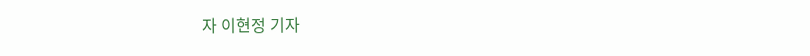자 이현정 기자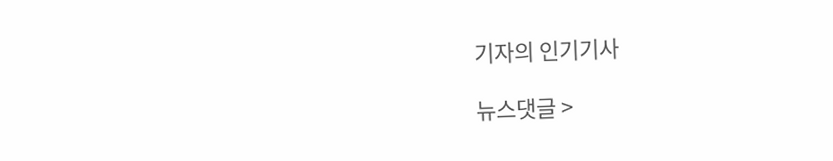기자의 인기기사

뉴스댓글 >